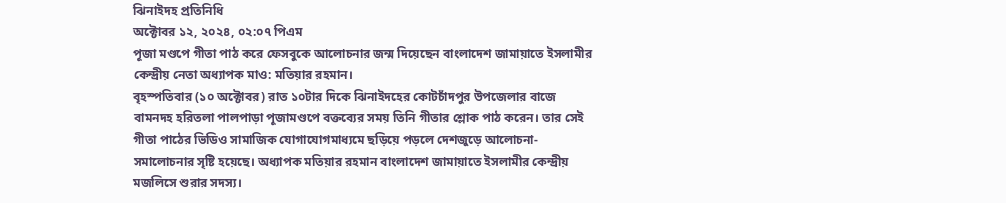ঝিনাইদহ প্রতিনিধি
অক্টোবর ১২, ২০২৪, ০২:০৭ পিএম
পূজা মণ্ডপে গীতা পাঠ করে ফেসবুকে আলোচনার জন্ম দিয়েছেন বাংলাদেশ জামায়াতে ইসলামীর কেন্দ্রীয় নেতা অধ্যাপক মাও: মতিয়ার রহমান।
বৃহস্পতিবার (১০ অক্টোবর) রাত ১০টার দিকে ঝিনাইদহের কোটচাঁদপুর উপজেলার বাজে বামনদহ হরিতলা পালপাড়া পূজামণ্ডপে বক্তব্যের সময় তিনি গীতার শ্লোক পাঠ করেন। তার সেই গীতা পাঠের ভিডিও সামাজিক যোগাযোগমাধ্যমে ছড়িয়ে পড়লে দেশজুড়ে আলোচনা-সমালোচনার সৃষ্টি হয়েছে। অধ্যাপক মতিয়ার রহমান বাংলাদেশ জামায়াতে ইসলামীর কেন্দ্রীয় মজলিসে শুরার সদস্য।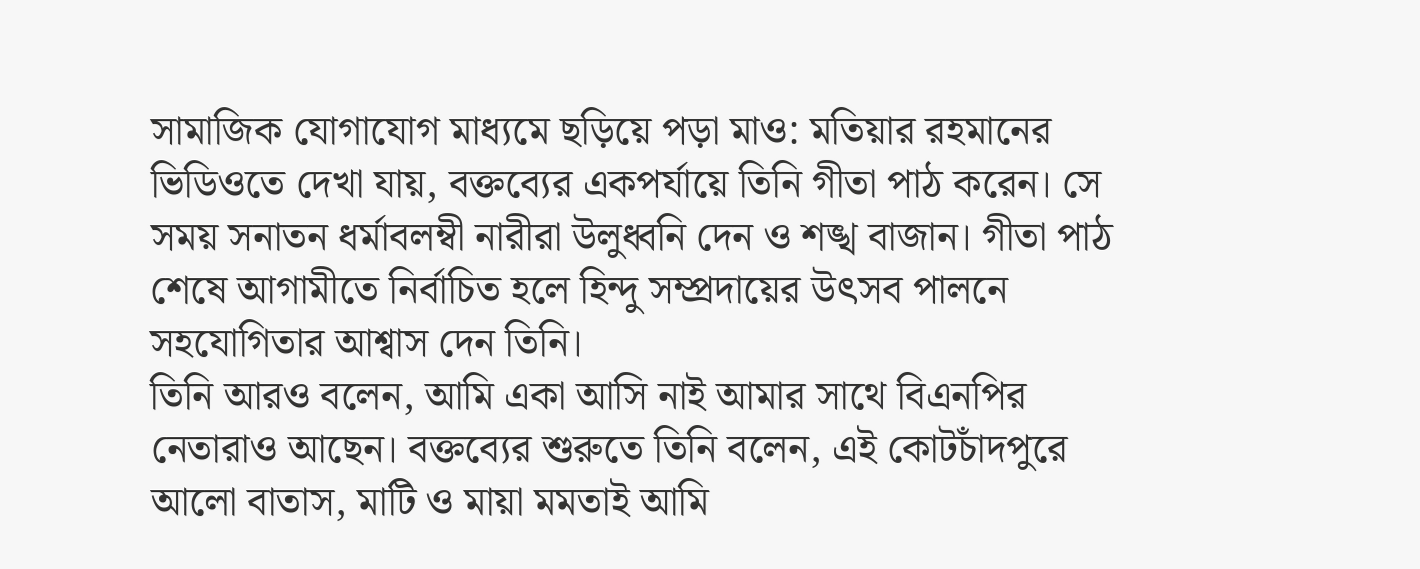সামাজিক যোগাযোগ মাধ্যমে ছড়িয়ে পড়া মাও: মতিয়ার রহমানের ভিডিওতে দেখা যায়, বক্তব্যের একপর্যায়ে তিনি গীতা পাঠ করেন। সে সময় সনাতন ধর্মাবলম্বী নারীরা উলুধ্বনি দেন ও শঙ্খ বাজান। গীতা পাঠ শেষে আগামীতে নির্বাচিত হলে হিন্দু সম্প্রদায়ের উৎসব পালনে সহযোগিতার আশ্বাস দেন তিনি।
তিনি আরও বলেন, আমি একা আসি নাই আমার সাথে বিএনপির নেতারাও আছেন। বক্তব্যের শুরুতে তিনি বলেন, এই কোটচাঁদপুরে আলো বাতাস, মাটি ও মায়া মমতাই আমি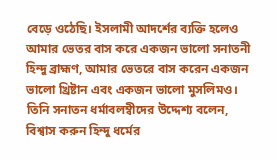বেড়ে ওঠেছি। ইসলামী আদর্শের ব্যক্তি হলেও আমার ভেতর বাস করে একজন ভালো সনাতনী হিন্দু ব্রাহ্মণ, আমার ভেতরে বাস করেন একজন ভালো খ্রিষ্টান এবং একজন ভালো মুসলিমও।
তিনি সনাতন ধর্মাবলম্বীদের উদ্দেশ্য বলেন, বিশ্বাস করুন হিন্দু ধর্মের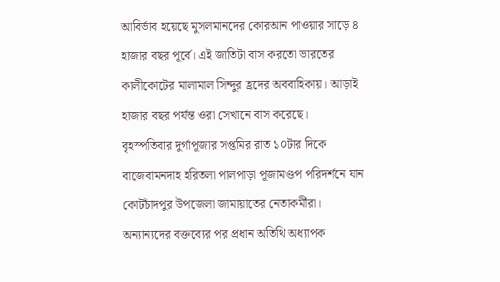আবির্ভাব হয়েছে মুসলমানদের কোরআন পাওয়ার সাড়ে ৪ হাজার বছর পূর্বে। এই জাতিটা বাস করতো ভারতের কালীকোটের মালামাল সিন্দুর হ্রদের অববাহিকায়। আড়াই হাজার বছর পর্যন্ত ওরা সেখানে বাস করেছে।
বৃহস্পতিবার দুর্গাপূজার সপ্তমির রাত ১০টার দিকে বাজেবামনদাহ হরিতলা পালপাড়া পূজামণ্ডপ পরিদর্শনে যান কোটচাঁদপুর উপজেলা জামায়াতের নেতাকর্মীরা। অন্যান্যদের বক্তব্যের পর প্রধান অতিথি অধ্যাপক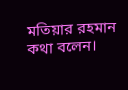মতিয়ার রহমান কথা বলেন।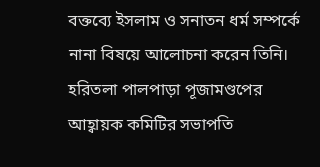বক্তব্যে ইসলাম ও সনাতন ধর্ম সম্পর্কে নানা বিষয়ে আলোচনা করেন তিনি।
হরিতলা পালপাড়া পূজামণ্ডপের আহ্বায়ক কমিটির সভাপতি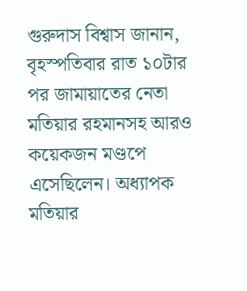গুরুদাস বিশ্বাস জানান, বৃহস্পতিবার রাত ১০টার পর জামায়াতের নেতা মতিয়ার রহমানসহ আরও কয়েকজন মণ্ডপে এসেছিলেন। অধ্যাপক মতিয়ার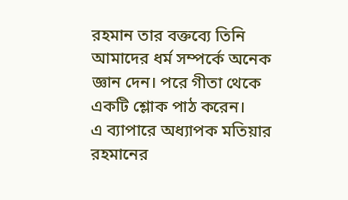রহমান তার বক্তব্যে তিনি আমাদের ধর্ম সম্পর্কে অনেক জ্ঞান দেন। পরে গীতা থেকে একটি শ্লোক পাঠ করেন।
এ ব্যাপারে অধ্যাপক মতিয়ার রহমানের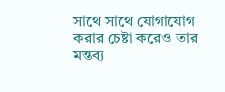সাথে সাথে যোগাযোগ করার চেষ্টা করেও তার মন্তব্য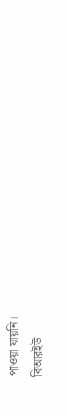পাওয়া যায়নি।
বিআরইউ